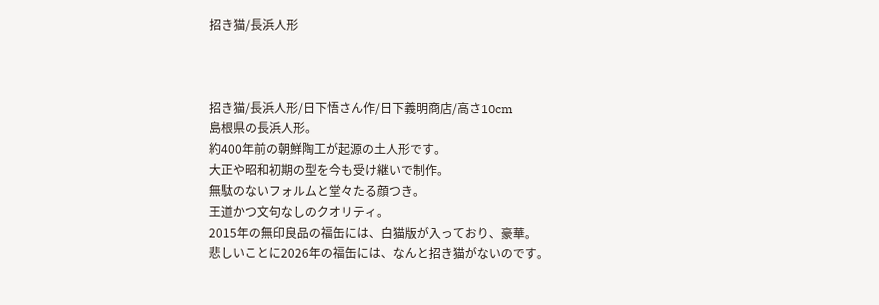招き猫/長浜人形



招き猫/長浜人形/日下悟さん作/日下義明商店/高さ10cm
島根県の長浜人形。
約400年前の朝鮮陶工が起源の土人形です。
大正や昭和初期の型を今も受け継いで制作。
無駄のないフォルムと堂々たる顔つき。
王道かつ文句なしのクオリティ。
2015年の無印良品の福缶には、白猫版が入っており、豪華。
悲しいことに2026年の福缶には、なんと招き猫がないのです。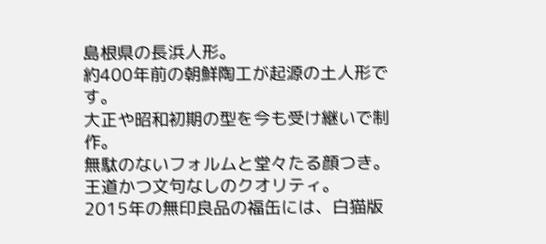島根県の長浜人形。
約400年前の朝鮮陶工が起源の土人形です。
大正や昭和初期の型を今も受け継いで制作。
無駄のないフォルムと堂々たる顔つき。
王道かつ文句なしのクオリティ。
2015年の無印良品の福缶には、白猫版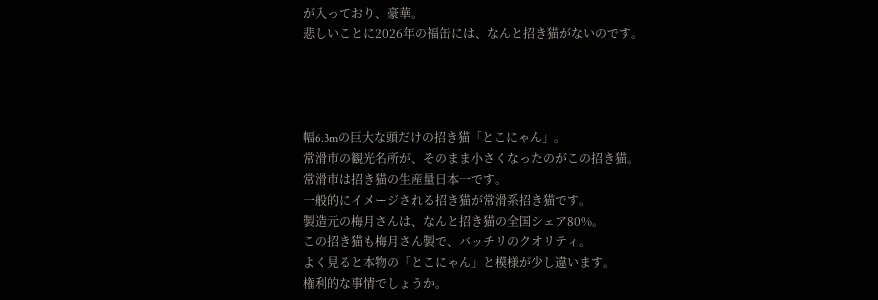が入っており、豪華。
悲しいことに2026年の福缶には、なんと招き猫がないのです。




幅6.3mの巨大な頭だけの招き猫「とこにゃん」。
常滑市の観光名所が、そのまま小さくなったのがこの招き猫。
常滑市は招き猫の生産量日本一です。
一般的にイメージされる招き猫が常滑系招き猫です。
製造元の梅月さんは、なんと招き猫の全国シェア80%。
この招き猫も梅月さん製で、バッチリのクオリティ。
よく見ると本物の「とこにゃん」と模様が少し違います。
権利的な事情でしょうか。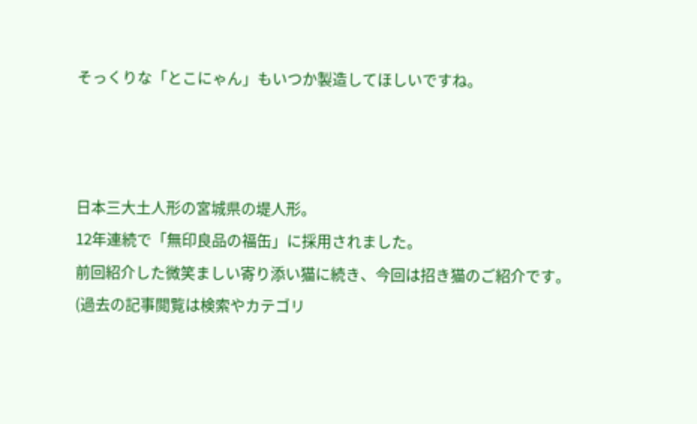そっくりな「とこにゃん」もいつか製造してほしいですね。



日本三大土人形の宮城県の堤人形。
12年連続で「無印良品の福缶」に採用されました。
前回紹介した微笑ましい寄り添い猫に続き、今回は招き猫のご紹介です。
(過去の記事閲覧は検索やカテゴリ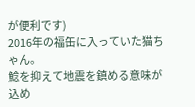が便利です)
2016年の福缶に入っていた猫ちゃん。
鯰を抑えて地震を鎮める意味が込め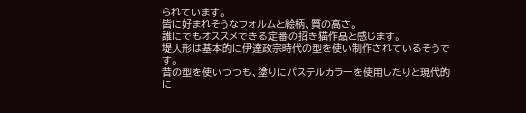られています。
皆に好まれそうなフォルムと絵柄、質の高さ。
誰にでもオススメできる定番の招き猫作品と感じます。
堤人形は基本的に伊達政宗時代の型を使い制作されているそうです。
昔の型を使いつつも、塗りにパステルカラーを使用したりと現代的に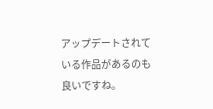アップデートされている作品があるのも良いですね。